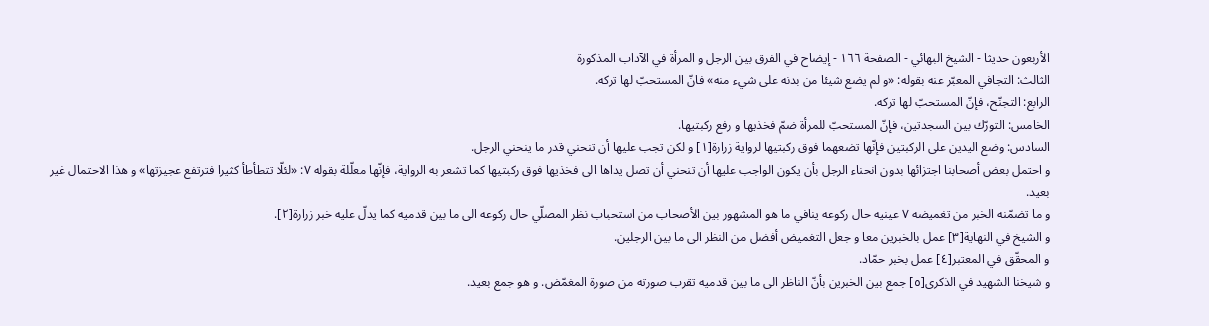الأربعون حديثا - الشیخ البهائي - الصفحة ١٦٦ - إيضاح في الفرق بين الرجل و المرأة في الآداب المذكورة
الثالث: التجافي المعبّر عنه بقوله: «و لم يضع شيئا من بدنه على شيء منه» فانّ المستحبّ لها تركه.
الرابع: التجنّح، فإنّ المستحبّ لها تركه.
الخامس: التورّك بين السجدتين، فإنّ المستحبّ للمرأة ضمّ فخذيها و رفع ركبتيها.
السادس: وضع اليدين على الركبتين فإنّها تضعهما فوق ركبتيها لرواية زرارة[١] و لكن تجب عليها أن تنحني قدر ما ينحني الرجل.
و احتمل بعض أصحابنا اجتزائها بدون انحناء الرجل بأن يكون الواجب عليها أن تنحني أن تصل يداها الى فخذيها فوق ركبتيها كما تشعر به الرواية، فإنّها معلّلة بقوله ٧: «لئلّا تتطأطأ كثيرا فترتفع عجيزتها» و هذا الاحتمال غير بعيد.
و ما تضمّنه الخبر من تغميضه ٧ عينيه حال ركوعه ينافي ما هو المشهور بين الأصحاب من استحباب نظر المصلّي حال ركوعه الى ما بين قدميه كما يدلّ عليه خبر زرارة[٢].
و الشيخ في النهاية[٣] عمل بالخبرين معا و جعل التغميض أفضل من النظر الى ما بين الرجلين.
و المحقّق في المعتبر[٤] عمل بخبر حمّاد.
و شيخنا الشهيد في الذكرى[٥] جمع بين الخبرين بأنّ الناظر الى ما بين قدميه تقرب صورته من صورة المغمّض. و هو جمع بعيد.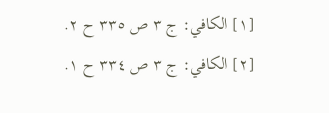[١] الكافي: ج ٣ ص ٣٣٥ ح ٢.
[٢] الكافي: ج ٣ ص ٣٣٤ ح ١.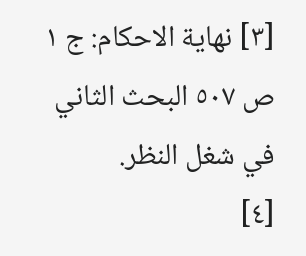[٣] نهاية الاحكام: ج ١ ص ٥٠٧ البحث الثاني في شغل النظر.
[٤]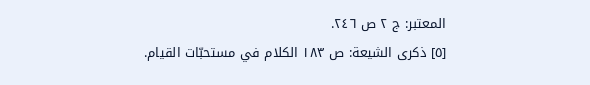المعتبر: ج ٢ ص ٢٤٦.
[٥] ذكرى الشيعة: ص ١٨٣ الكلام في مستحبّات القيام.